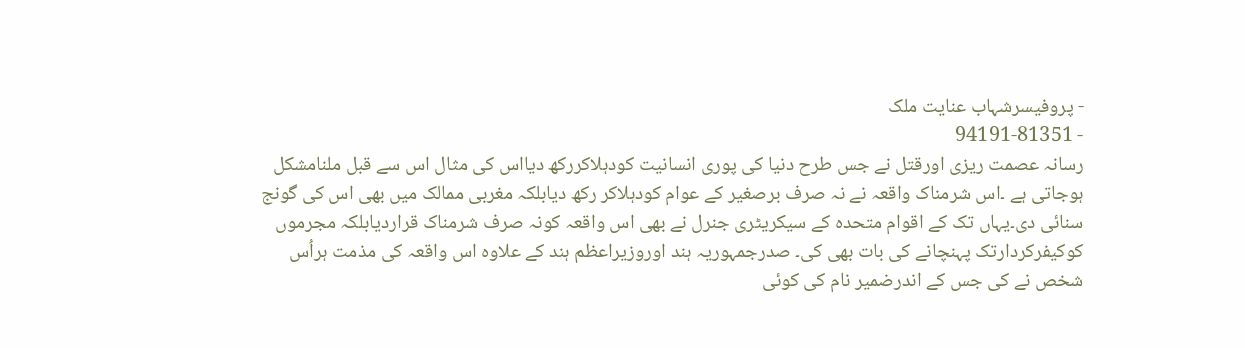- پروفیسرشہاب عنایت ملک
- 94191-81351
رسانہ عصمت ریزی اورقتل نے جس طرح دنیا کی پوری انسانیت کودہلاکررکھ دیااس کی مثال اس سے قبل ملنامشکل ہوجاتی ہے ۔اس شرمناک واقعہ نے نہ صرف برصغیر کے عوام کودہلاکر رکھ دیابلکہ مغربی ممالک میں بھی اس کی گونج سنائی دی۔یہاں تک کے اقوام متحدہ کے سیکریٹری جنرل نے بھی اس واقعہ کونہ صرف شرمناک قراردیابلکہ مجرموں کوکیفرکردارتک پہنچانے کی بات بھی کی۔ صدرجمہوریہ ہند اوروزیراعظم ہند کے علاوہ اس واقعہ کی مذمت ہراُس شخص نے کی جس کے اندرضمیر نام کی کوئی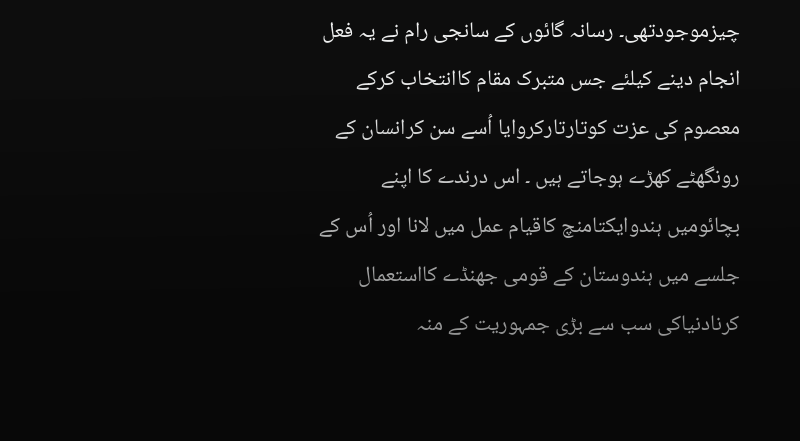چیزموجودتھی۔ رسانہ گائوں کے سانجی رام نے یہ فعل انجام دینے کیلئے جس متبرک مقام کاانتخاب کرکے معصوم کی عزت کوتارتارکروایا اُسے سن کرانسان کے رونگھٹے کھڑے ہوجاتے ہیں ۔ اس درندے کا اپنے بچائومیں ہندوایکتامنچ کاقیام عمل میں لانا اور اُس کے جلسے میں ہندوستان کے قومی جھنڈے کااستعمال کرنادنیاکی سب سے بڑی جمہوریت کے منہ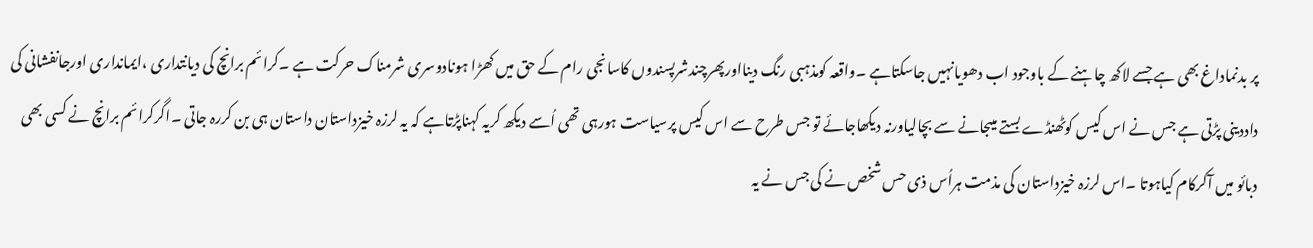پر بدنماداغ بھی ہے جسے لاکھ چاہنے کے باوجود اب دھویانہیں جاسکتاہے ۔واقعہ کومذہبی رنگ دینااورپھرچندشرپسندوں کاسانجی رام کے حق میں کھڑا ہونادوسری شرمناک حرکت ہے ۔کرائم برانچ کی دیانتداری ،ایمانداری اورجانفشانی کی داددینی پڑتی ہے جس نے اس کیس کوٹھنڈے بستے میںجانے سے بچالیاورنہ دیکھاجائے تو جس طرح سے اس کیس پرسیاست ہورہی تھی اُسے دیکھ کریہ کہناپڑتاہے کہ یہ لرزہ خیزداستان داستان ہی بن کررہ جاتی ۔اگرکرائم برانچ نے کسی بھی دبائو میں آکرکام کیاہوتا ۔اس لرزہ خیزداستان کی مذمت ہراُس ذی حس شخص نے کی جس نے یہ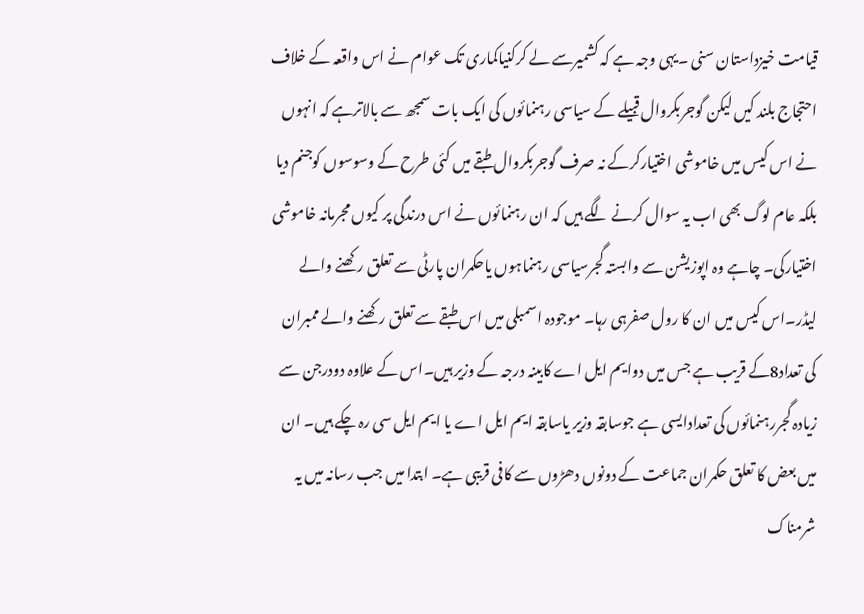قیامت خیزداستان سنی ۔یہی وجہ ہے کہ کشمیرسے لے کرکنیاکماری تک عوام نے اس واقعہ کے خلاف احتجاج بلند کیں لیکن گوجربکروال قبیلے کے سیاسی رہنمائوں کی ایک بات سمجھ سے بالاترہے کہ انہوں نے اس کیس میں خاموشی اختیارکرکے نہ صرف گوجربکروال طبقے میں کئی طرح کے وسوسوں کوجنم دیا بلکہ عام لوگ بھی اب یہ سوال کرنے لگے ہیں کہ ان رہنمائوں نے اس درندگی پر کیوں مجرمانہ خاموشی اختیارکی۔ چاہے وہ اپوزیشن سے وابستہ گجرسیاسی رہنماہوں یاحکمران پارٹی سے تعلق رکھنے والے لیڈر۔اس کیس میں ان کا رول صفرہی رہا۔ موجودہ اسمبلی میں اس طبقے سے تعلق رکھنے والے ممبران کی تعداد8کے قریب ہے جس میں دوایم ایل اے کابینہ درجہ کے وزیر ہیں۔اس کے علاوہ دودرجن سے زیادہ گجررہنمائوں کی تعدادایسی ہے جوسابقہ وزیر یاسابقہ ایم ایل اے یا ایم ایل سی رہ چکے ہیں۔ ان میں بعض کا تعلق حکمران جماعت کے دونوں دھڑوں سے کافی قریبی ہے۔ ابتدا میں جب رسانہ میں یہ شرمناک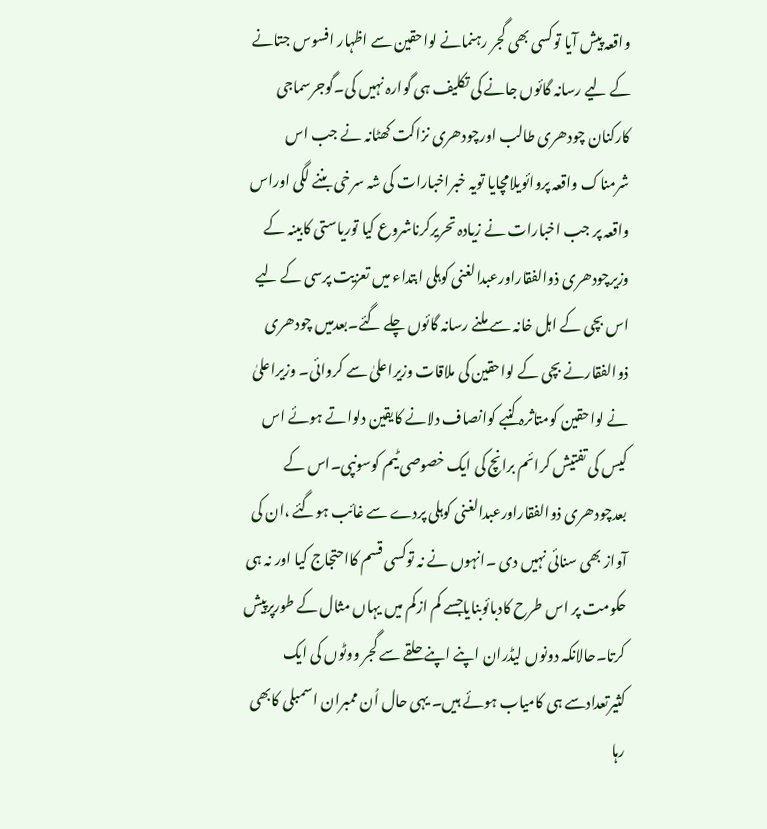واقعہ پیش آیا توکسی بھی گجر رہنمانے لواحقین سے اظہار افسوس جتانے کے لیے رسانہ گائوں جانے کی تکلیف ہی گوارہ نہیں کی۔گوجرسماجی کارکنان چودھری طالب اورچودھری نزاکت کھٹانہ نے جب اس شرمناک واقعہ پروائویلامچایا تویہ خبراخبارات کی شہ سرخی بننے لگی اوراس واقعہ پر جب اخبارات نے زیادہ تحریرکرناشروع کیا توریاستی کابینہ کے وزیرچودھری ذوالفقاراورعبدالغنی کوہلی ابتداء میں تعزیت پرسی کے لیے اس بچی کے اہل خانہ سے ملنے رسانہ گائوں چلے گئے۔بعدمیں چودھری ذوالفقارنے بچی کے لواحقین کی ملاقات وزیراعلیٰ سے کروائی۔ وزیراعلیٰ نے لواحقین کومتاثرہ کنبے کوانصاف دلانے کایقین دلواتے ہوئے اس کیس کی تفتیش کرائم برانچ کی ایک خصوصی ٹیم کوسونپی۔اس کے بعدچودھری ذوالفقاراورعبدالغنی کوہلی پردے سے غائب ہوگئے ،ان کی آواز بھی سنائی نہیں دی ۔انہوں نے نہ توکسی قسم کااحتجاج کیا اور نہ ہی حکومت پر اس طرح کادبائوبنایاجسے کم ازکم میں یہاں مثال کے طورپرپیش کرتا۔حالانکہ دونوں لیڈران اپنے اپنے حلقے سے گجر ووٹوں کی ایک کثیرتعدادسے ہی کامیاب ہوئے ہیں۔ یہی حال اُن ممبران اسمبلی کابھی رہا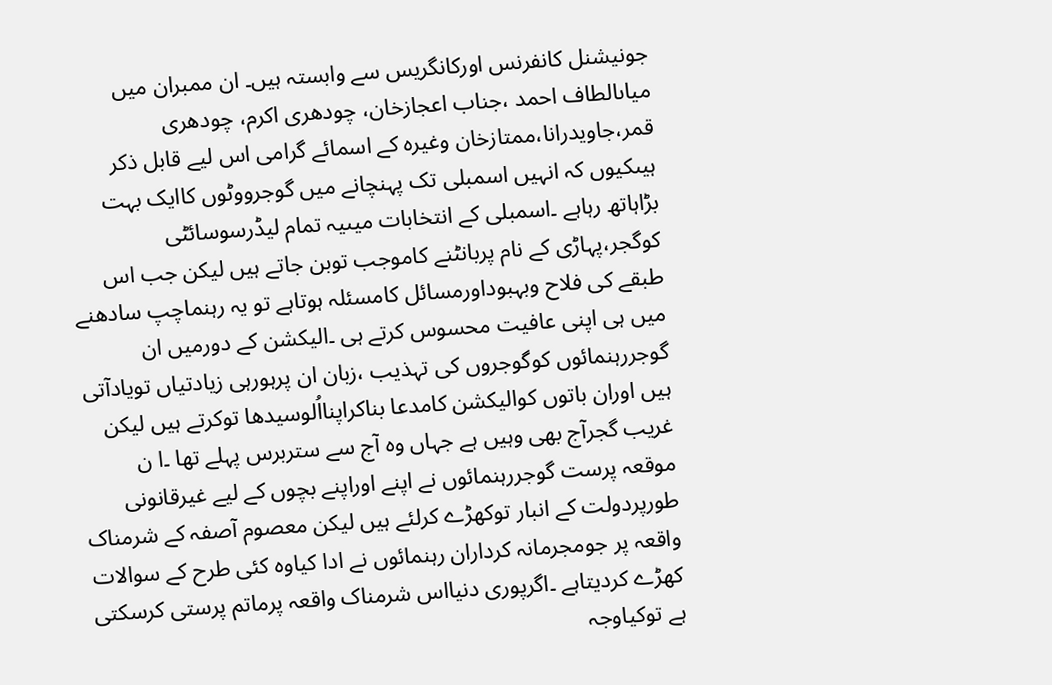جونیشنل کانفرنس اورکانگریس سے وابستہ ہیں۔ ان ممبران میں میاںالطاف احمد ،جناب اعجازخان، چودھری اکرم، چودھری قمر،جاویدرانا،ممتازخان وغیرہ کے اسمائے گرامی اس لیے قابل ذکر ہیںکیوں کہ انہیں اسمبلی تک پہنچانے میں گوجرووٹوں کاایک بہت بڑاہاتھ رہاہے ۔اسمبلی کے انتخابات میںیہ تمام لیڈرسوسائٹی کوگجر،پہاڑی کے نام پربانٹنے کاموجب توبن جاتے ہیں لیکن جب اس طبقے کی فلاح وبہبوداورمسائل کامسئلہ ہوتاہے تو یہ رہنماچپ سادھنے میں ہی اپنی عافیت محسوس کرتے ہی ۔الیکشن کے دورمیں ان گوجررہنمائوں کوگوجروں کی تہذیب ،زبان ان پرہورہی زیادتیاں تویادآتی ہیں اوران باتوں کوالیکشن کامدعا بناکراپنااُلوسیدھا توکرتے ہیں لیکن غریب گجرآج بھی وہیں ہے جہاں وہ آج سے ستربرس پہلے تھا ۔ا ن موقعہ پرست گوجررہنمائوں نے اپنے اوراپنے بچوں کے لیے غیرقانونی طورپردولت کے انبار توکھڑے کرلئے ہیں لیکن معصوم آصفہ کے شرمناک واقعہ پر جومجرمانہ کرداران رہنمائوں نے ادا کیاوہ کئی طرح کے سوالات کھڑے کردیتاہے ۔اگرپوری دنیااس شرمناک واقعہ پرماتم پرستی کرسکتی ہے توکیاوجہ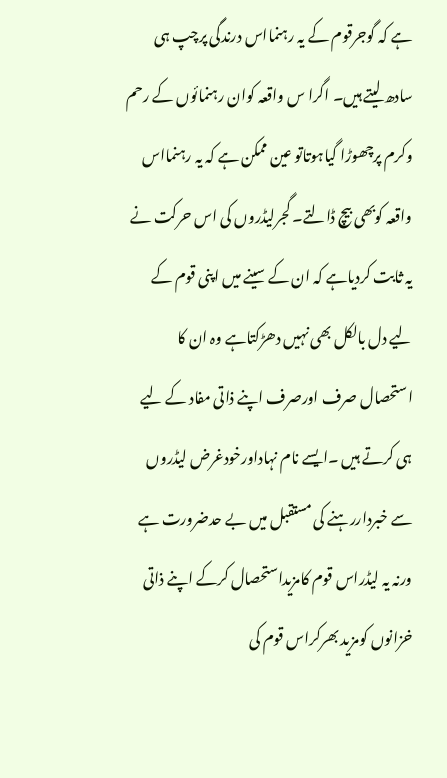ہے کہ گوجرقوم کے یہ رہنمااس درندگی پرچپ ہی سادھ لیتے ہیں۔ اگرا س واقعہ کوان رہنمائوں کے رحم وکرم پرچھوڑا گیاہوتاتو عین ممکن ہے کہ یہ رہنمااس واقعہ کوبھی بیچ ڈالتے۔ گجرلیڈروں کی اس حرکت نے یہ ثابت کردیاہے کہ ان کے سینے میں اپنی قوم کے لیے دل بالکل بھی نہیں دھڑکتاہے وہ ان کا استحصال صرف اورصرف اپنے ذاتی مفاد کے لیے ہی کرتے ہیں ۔ایسے نام نہاداورخودغرض لیڈروں سے خبرداررہنے کی مستقبل میں بے حدضرورت ہے ورنہ یہ لیڈراس قوم کامزیداستحصال کرکے اپنے ذاتی خزانوں کومزید بھرکراس قوم کی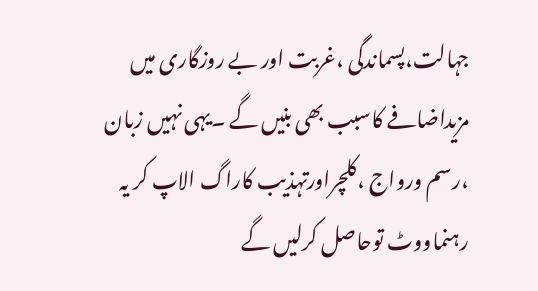جہالت،پسماندگی ،غربت اور بے روزگاری میں مزیداضافے کاسبب بھی بنیں گے ۔یہی نہیں زبان ،رسم ورواج ،کلچراورتہذیب کاراگ الاپ کر یہ رہنماووٹ توحاصل کرلیں گے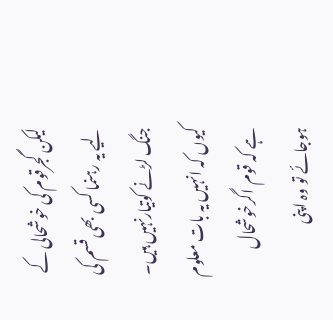لیکن گجرقوم کی خوشحالی کے لیے یہ رہنما کسی بھی قسم کی جنگ لڑنے کوتیارنہیں ہیں۔ کیوں کہ انہیں یہ بات معلوم ہے کہ قوم اگرخوشحال ہوجائے تو وہ اپنی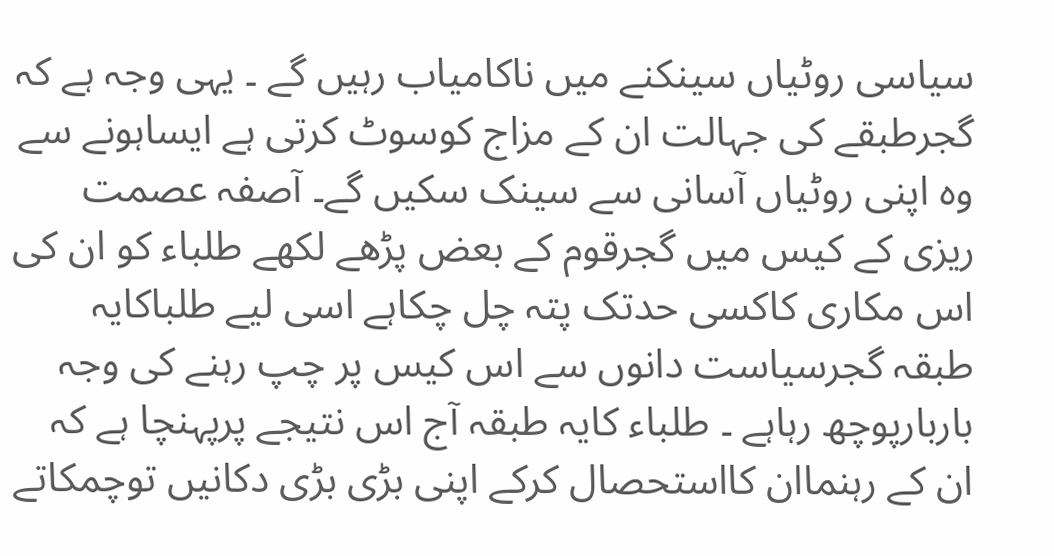سیاسی روٹیاں سینکنے میں ناکامیاب رہیں گے ۔ یہی وجہ ہے کہ گجرطبقے کی جہالت ان کے مزاج کوسوٹ کرتی ہے ایساہونے سے وہ اپنی روٹیاں آسانی سے سینک سکیں گے۔ آصفہ عصمت ریزی کے کیس میں گجرقوم کے بعض پڑھے لکھے طلباء کو ان کی اس مکاری کاکسی حدتک پتہ چل چکاہے اسی لیے طلباکایہ طبقہ گجرسیاست دانوں سے اس کیس پر چپ رہنے کی وجہ باربارپوچھ رہاہے ۔ طلباء کایہ طبقہ آج اس نتیجے پرپہنچا ہے کہ ان کے رہنماان کااستحصال کرکے اپنی بڑی بڑی دکانیں توچمکاتے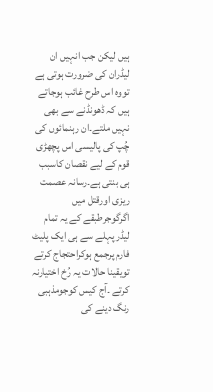ہیں لیکن جب انہیں ان لیڈران کی ضرورت ہوتی ہے تووہ اس طرح غائب ہوجاتے ہیں کہ ڈھونڈنے سے بھی نہیں ملتے۔ان رہنمائوں کی چُپ کی پالیسی اس پچھڑی قوم کے لیے نقصان کاسبب ہی بنتی ہے۔رسانہ عصمت ریزی اورقتل میں اگرگوجرطبقے کے یہ تمام لیڈر پہلے سے ہی ایک پلیٹ فارم پرجمع ہوکراحتجاج کرتے تویقینا حالات یہ رُخ اختیارنہ کرتے ۔آج کیس کوجومذہبی رنگ دینے کی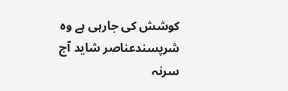کوشش کی جارہی ہے وہ شرپسندعناصر شاید آج سرنہ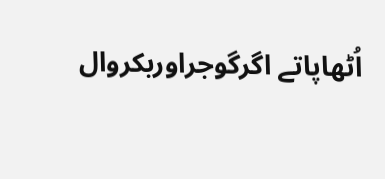اُٹھاپاتے اگرگوجراوربکروال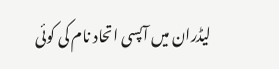لیڈران میں آپسی اتحاد نام کی کوئی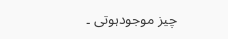چیز موجودہوتی ۔